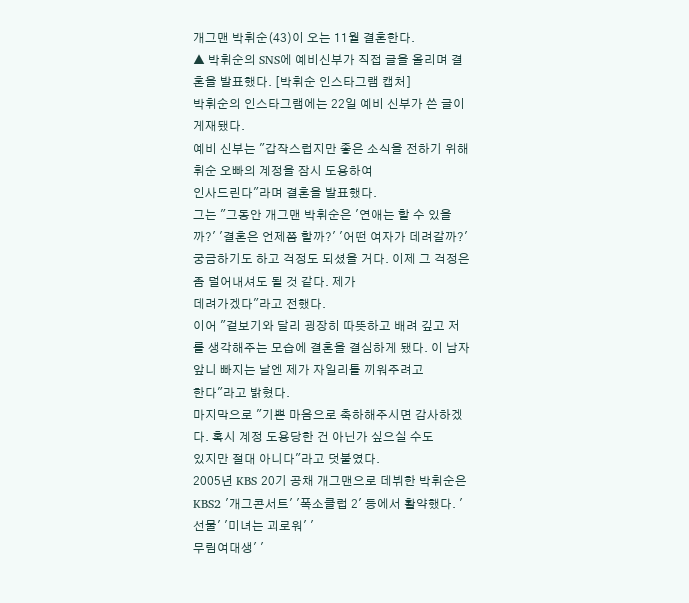개그맨 박휘순(43)이 오는 11월 결혼한다.
▲ 박휘순의 SNS에 예비신부가 직접 글을 올리며 결혼을 발표했다. [박휘순 인스타그램 캡처]
박휘순의 인스타그램에는 22일 예비 신부가 쓴 글이 게재됐다.
예비 신부는 "갑작스럽지만 좋은 소식을 전하기 위해 휘순 오빠의 계정을 잠시 도용하여
인사드린다"라며 결혼을 발표했다.
그는 "그동안 개그맨 박휘순은 '연애는 할 수 있을까?' '결혼은 언제쯤 할까?' '어떤 여자가 데려갈까?' 궁금하기도 하고 걱정도 되셨을 거다. 이제 그 걱정은 좀 덜어내셔도 될 것 같다. 제가
데려가겠다"라고 전했다.
이어 "겉보기와 달리 굉장히 따뜻하고 배려 깊고 저를 생각해주는 모습에 결혼을 결심하게 됐다. 이 남자 앞니 빠지는 날엔 제가 자일리톨 끼워주려고
한다"라고 밝혔다.
마지막으로 "기쁜 마음으로 축하해주시면 감사하겠다. 혹시 계정 도용당한 건 아닌가 싶으실 수도
있지만 절대 아니다"라고 덧붙였다.
2005년 KBS 20기 공채 개그맨으로 데뷔한 박휘순은 KBS2 '개그콘서트' '폭소클럽 2' 등에서 활약했다. '선물' '미녀는 괴로워' '
무림여대생' '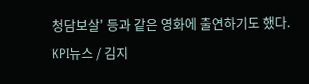청담보살' 등과 같은 영화에 출연하기도 했다.
KPI뉴스 / 김지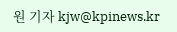원 기자 kjw@kpinews.kr